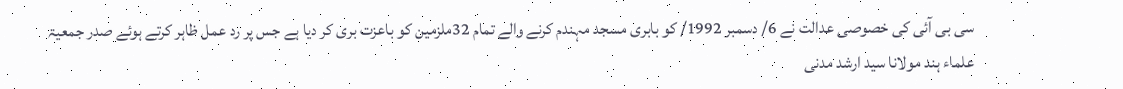سی بی آئی کی خصوصی عدالت نے 6/ دسمبر 1992/ کو بابری مسجد مہندم کرنے والے تمام 32ملزمین کو باعزت بری کر دیا ہے جس پر رد عمل ظاہر کرتے ہوئے صدر جمعیۃ علماء ہند مولانا سید ارشد مدنی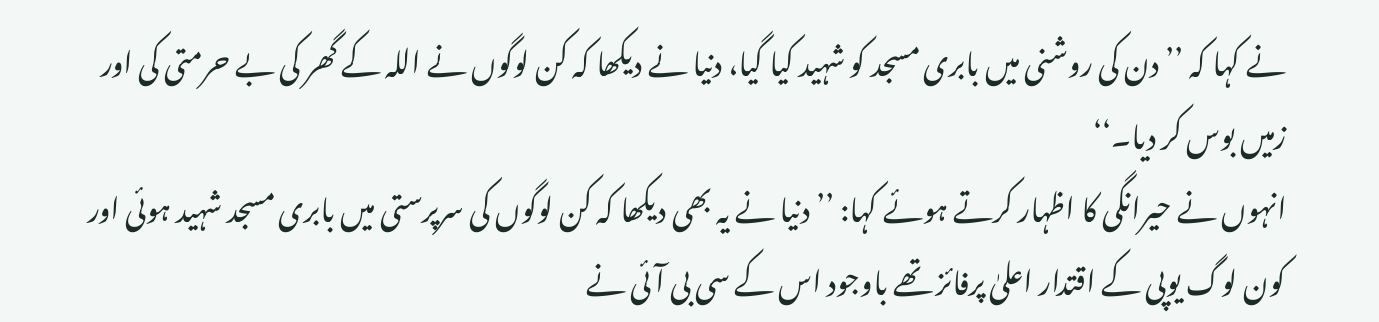نے کہا کہ ’’دن کی روشنی میں بابری مسجد کو شہید کیا گیا، دنیا نے دیکھا کہ کن لوگوں نے اللہ کے گھر کی بے حرمتی کی اور زمیں بوس کر دیا۔‘‘
انہوں نے حیرانگی کا اظہار کرتے ہوئے کہا: ’’دنیا نے یہ بھی دیکھا کہ کن لوگوں کی سرپرستی میں بابری مسجد شہید ہوئی اور کون لوگ یوپی کے اقتدار اعلیٰ پرفائز تھے باوجود اس کے سی بی آئی نے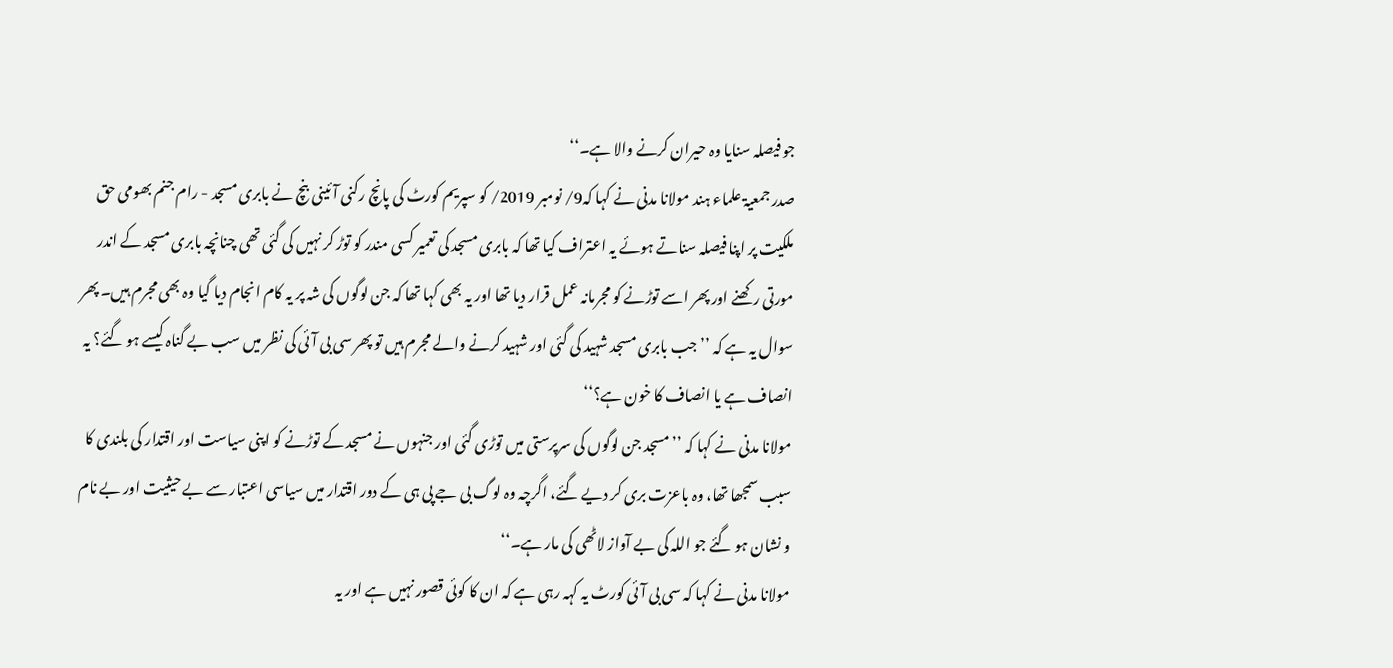جو فیصلہ سنایا وہ حیران کرنے والا ہے۔‘‘
صدر جمعیۃ علماء ہند مولانا مدنی نے کہا کہ9/ نومبر 2019/ کو سپریم کورٹ کی پانچ رکنی آئینی بنچ نے بابری مسجد - رام جنم بھومی حق ملکیت پر اپنا فیصلہ سناتے ہوئے یہ اعتراف کیا تھا کہ بابری مسجد کی تعمیر کسی مندر کو توڑ کر نہیں کی گئی تھی چنانچہ بابری مسجد کے اندر مورتی رکھنے اور پھر اسے توڑنے کو مجرمانہ عمل قرار دیا تھا اور یہ بھی کہا تھا کہ جن لوگوں کی شہ پر یہ کام انجام دیا گیا وہ بھی مجرم ہیں۔ پھر سوال یہ ہے کہ ’’جب بابری مسجد شہید کی گئی اور شہید کرنے والے مجرم ہیں تو پھر سی بی آئی کی نظر میں سب بے گناہ کیسے ہو گئے؟ یہ انصاف ہے یا انصاف کا خون ہے؟‘‘
مولانا مدنی نے کہا کہ ’’مسجد جن لوگوں کی سرپرستی میں توڑی گئی اور جنہوں نے مسجد کے توڑنے کو اپنی سیاست اور اقتدار کی بلندی کا سبب سمجھا تھا، وہ باعزت بری کر دیے گئے، اگرچہ وہ لوگ بی جے پی ہی کے دور اقتدار میں سیاسی اعتبار سے بے حیثیت اور بے نام و نشان ہو گئے جو اللہ کی بے آواز لاٹھی کی مار ہے۔‘‘
مولانا مدنی نے کہا کہ سی بی آئی کورٹ یہ کہہ رہی ہے کہ ان کا کوئی قصور نہیں ہے اور یہ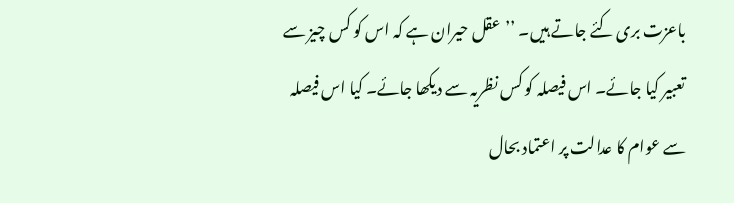باعزت بری کئے جاتے ہیں۔ ’’عقل حیران ہے کہ اس کو کس چیز سے تعبیر کیا جائے۔ اس فیصلہ کو کس نظریہ سے دیکھا جائے۔ کیا اس فیصلہ سے عوام کا عدالت پر اعتماد بحال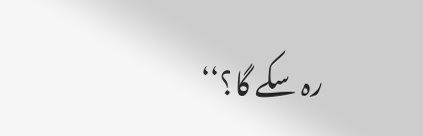رہ سکے گا؟‘‘